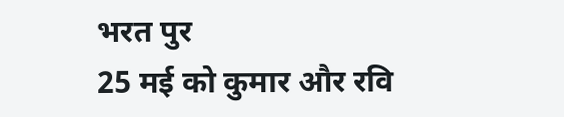भरत पुर
25 मई को कुमार और रवि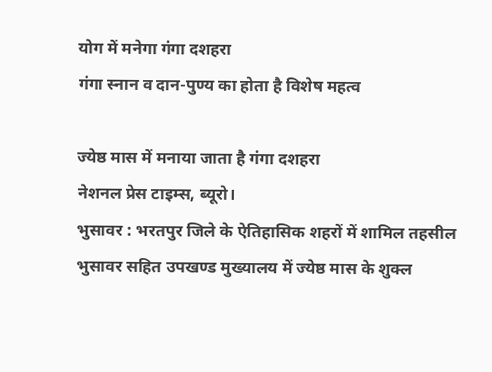योग में मनेगा गंगा दशहरा
गंगा स्नान व दान-पुण्य का होता है विशेष महत्व

ज्येष्ठ मास में मनाया जाता है गंगा दशहरा
नेशनल प्रेस टाइम्स, ब्यूरो।
भुसावर : भरतपुर जिले के ऐतिहासिक शहरों में शामिल तहसील भुसावर सहित उपखण्ड मुख्यालय में ज्येष्ठ मास के शुक्ल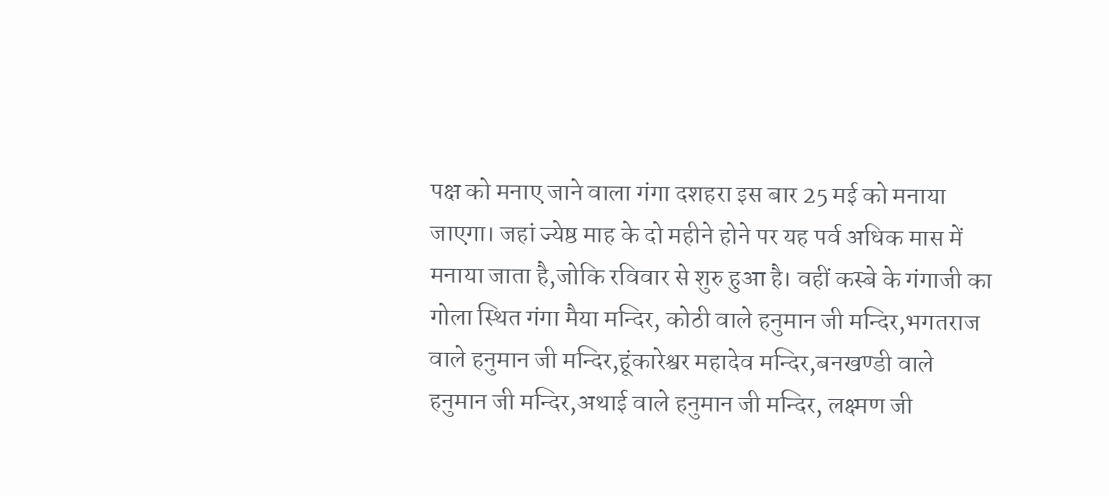पक्ष को मनाए जाने वाला गंगा दशहरा इस बार 25 मई को मनाया जाएगा। जहां ज्येष्ठ माह के दो महीने होने पर यह पर्व अधिक मास में मनाया जाता है,जोकि रविवार से शुरु हुआ है। वहीं कस्बे के गंगाजी का गोला स्थित गंगा मैया मन्दिर, कोठी वाले हनुमान जी मन्दिर,भगतराज वाले हनुमान जी मन्दिर,हूंकारेश्वर महादेव मन्दिर,बनखण्डी वाले हनुमान जी मन्दिर,अथाई वाले हनुमान जी मन्दिर, लक्ष्मण जी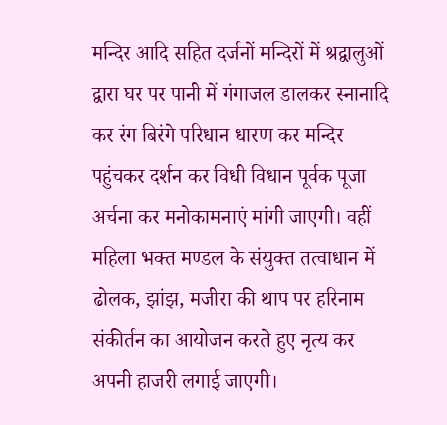मन्दिर आदि सहित दर्जनों मन्दिरों में श्रद्वालुओं द्वारा घर पर पानी में गंगाजल डालकर स्नानादि कर रंग बिरंगे परिधान धारण कर मन्दिर पहुंचकर दर्शन कर विधी विधान पूर्वक पूजा अर्चना कर मनोकामनाएं मांगी जाएगी। वहीं महिला भक्त मण्डल के संयुक्त तत्वाधान में ढोलक, झांझ, मजीरा की थाप पर हरिनाम संकीर्तन का आयोजन करते हुए नृत्य कर अपनी हाजरी लगाई जाएगी।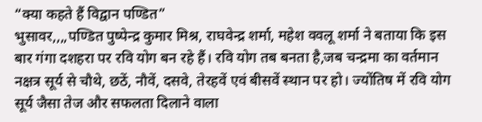“क्या कहते हैं विद्वान पण्डित”
भुसावर,,,,पण्डित पुष्पेन्द्र कुमार मिश्र, राघवेन्द्र शर्मा, महेश ववलू शर्मा ने बताया कि इस बार गंगा दशहरा पर रवि योग बन रहे हैं। रवि योग तब बनता है,जब चन्द्रमा का वर्तमान नक्षत्र सूर्य से चौथे, छठें, नौवें, दसवे, तेरहवें एवं बीसवें स्थान पर हो। ज्योंतिष में रवि योग सूर्य जैसा तेज और सफलता दिलाने वाला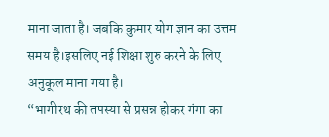माना जाता है। जबकि कुमार योग ज्ञान का उत्तम समय है।इसलिए नई शिक्षा शुरु करने के लिए अनुकूल माना गया है।
“भागीरथ की तपस्या से प्रसन्न होकर गंगा का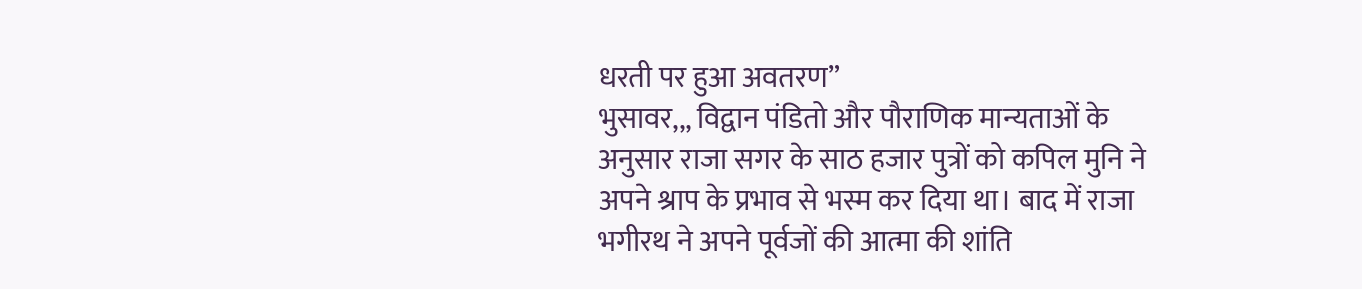धरती पर हुआ अवतरण”
भुसावर,,, विद्वान पंडितो और पौराणिक मान्यताओं के अनुसार राजा सगर के साठ हजार पुत्रों को कपिल मुनि ने अपने श्राप के प्रभाव से भस्म कर दिया था। बाद में राजा भगीरथ ने अपने पूर्वजों की आत्मा की शांति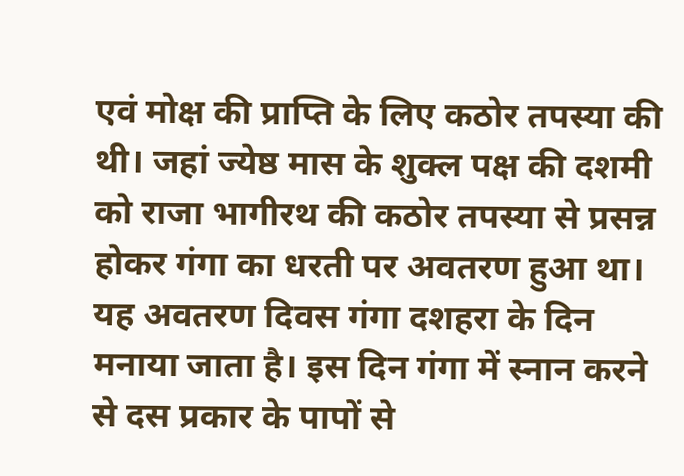एवं मोक्ष की प्राप्ति के लिए कठोर तपस्या की थी। जहां ज्येष्ठ मास के शुक्ल पक्ष की दशमी को राजा भागीरथ की कठोर तपस्या से प्रसन्न होकर गंगा का धरती पर अवतरण हुआ था। यह अवतरण दिवस गंगा दशहरा के दिन मनाया जाता है। इस दिन गंगा में स्नान करने से दस प्रकार के पापों से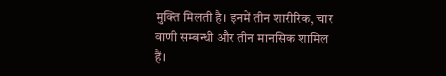मुक्ति मिलती है। इनमें तीन शारीरिक, चार वाणी सम्बन्धी और तीन मानसिक शामिल हैं।